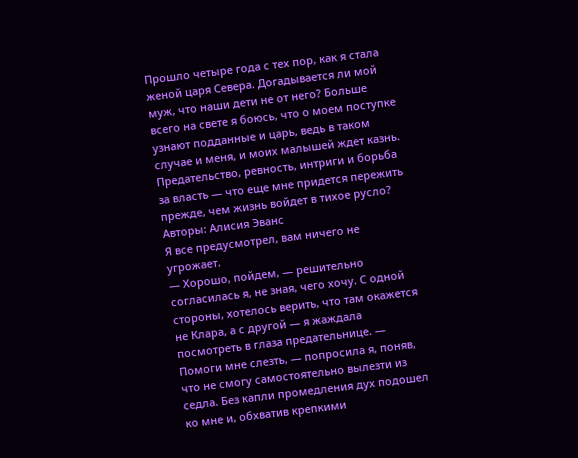Прошло четыре года с тех пор, как я стала женой царя Севера. Догадывается ли мой муж, что наши дети не от него? Больше всего на свете я боюсь, что о моем поступке узнают подданные и царь, ведь в таком случае и меня, и моих малышей ждет казнь. Предательство, ревность, интриги и борьба за власть — что еще мне придется пережить прежде, чем жизнь войдет в тихое русло?
Авторы: Алисия Эванс
Я все предусмотрел, вам ничего не угрожает.
— Хорошо, пойдем, — решительно согласилась я, не зная, чего хочу. С одной стороны, хотелось верить, что там окажется не Клара, а с другой — я жаждала посмотреть в глаза предательнице. — Помоги мне слезть, — попросила я, поняв, что не смогу самостоятельно вылезти из седла. Без капли промедления дух подошел ко мне и, обхватив крепкими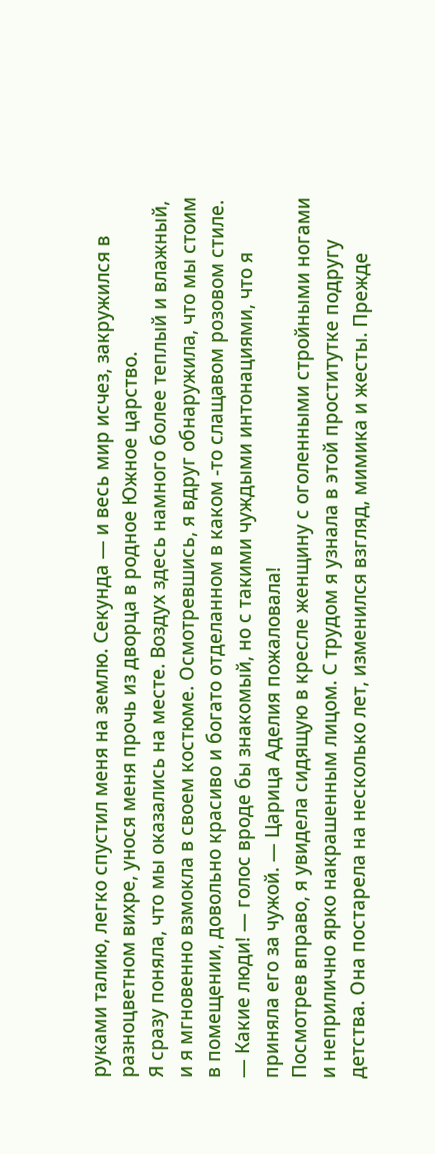руками талию, легко спустил меня на землю. Секунда — и весь мир исчез, закружился в разноцветном вихре, унося меня прочь из дворца в родное Южное царство.
Я сразу поняла, что мы оказались на месте. Воздух здесь намного более теплый и влажный, и я мгновенно взмокла в своем костюме. Осмотревшись, я вдруг обнаружила, что мы стоим в помещении, довольно красиво и богато отделанном в каком -то слащавом розовом стиле.
— Какие люди! — голос вроде бы знакомый, но с такими чуждыми интонациями, что я приняла его за чужой. — Царица Аделия пожаловала!
Посмотрев вправо, я увидела сидящую в кресле женщину с оголенными стройными ногами и неприлично ярко накрашенным лицом. С трудом я узнала в этой проститутке подругу детства. Она постарела на несколько лет, изменился взгляд, мимика и жесты. Прежде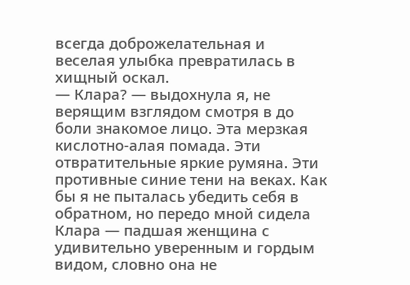всегда доброжелательная и веселая улыбка превратилась в хищный оскал.
— Клара? — выдохнула я, не верящим взглядом смотря в до боли знакомое лицо. Эта мерзкая кислотно-алая помада. Эти отвратительные яркие румяна. Эти противные синие тени на веках. Как бы я не пыталась убедить себя в обратном, но передо мной сидела Клара — падшая женщина с удивительно уверенным и гордым видом, словно она не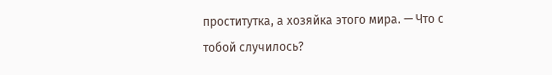проститутка, а хозяйка этого мира. — Что с тобой случилось?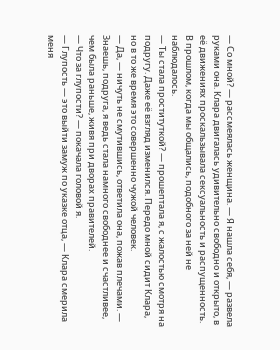— Со мной? — рассмеялась женщина. — Я нашла себя, — развела руками она. Клара двигалась удивительно свободно и открыто, в её движениях проскальзывала сексуальность и распущенность. В прошлом, когда мы общались, подобного за ней не наблюдалось.
— Ты стала проституткой? — прошептала я, с жалостью смотря на подругу. Даже её взгляд изменился. Передо мной сидит Клара, но в то же время это совершенно чужой человек.
— Да, — ничуть не смутившись, ответила она, пожав плечами. — Знаешь, подруга, я ведь стала намного свободнее и счастливее, чем была раньше, живя при дворах правителей.
— Что за глупости? — покачала головой я.
— Глупость — это выйти замуж по указке отца, — Клара смерила меня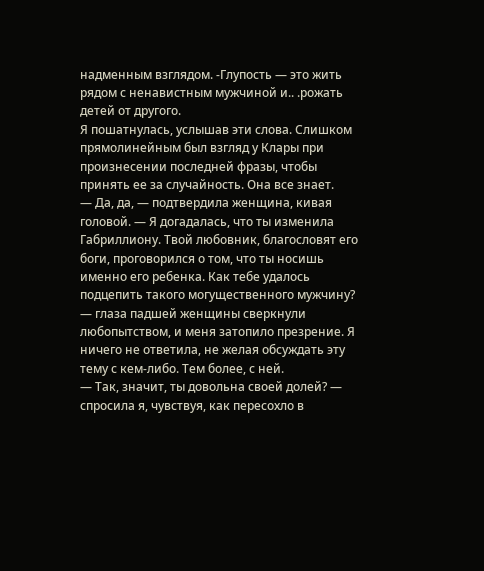надменным взглядом. -Глупость — это жить рядом с ненавистным мужчиной и.. .рожать детей от другого.
Я пошатнулась, услышав эти слова. Слишком прямолинейным был взгляд у Клары при произнесении последней фразы, чтобы принять ее за случайность. Она все знает.
— Да, да, — подтвердила женщина, кивая головой. — Я догадалась, что ты изменила Габриллиону. Твой любовник, благословят его боги, проговорился о том, что ты носишь именно его ребенка. Как тебе удалось подцепить такого могущественного мужчину? — глаза падшей женщины сверкнули любопытством, и меня затопило презрение. Я ничего не ответила, не желая обсуждать эту тему с кем-либо. Тем более, с ней.
— Так, значит, ты довольна своей долей? — спросила я, чувствуя, как пересохло в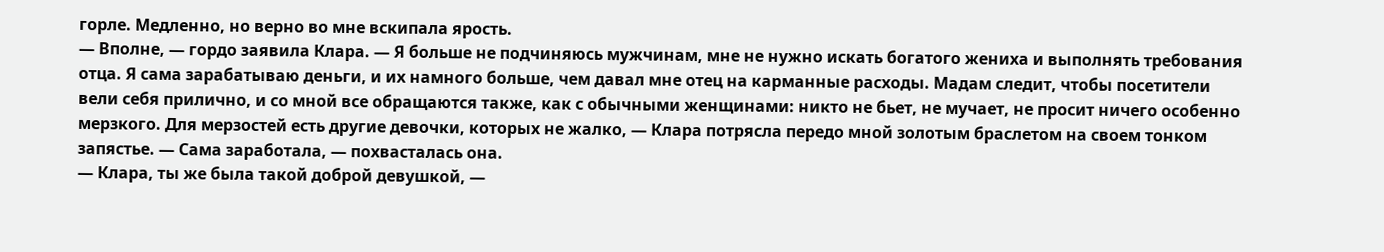горле. Медленно, но верно во мне вскипала ярость.
— Вполне, — гордо заявила Клара. — Я больше не подчиняюсь мужчинам, мне не нужно искать богатого жениха и выполнять требования отца. Я сама зарабатываю деньги, и их намного больше, чем давал мне отец на карманные расходы. Мадам следит, чтобы посетители вели себя прилично, и со мной все обращаются также, как с обычными женщинами: никто не бьет, не мучает, не просит ничего особенно мерзкого. Для мерзостей есть другие девочки, которых не жалко, — Клара потрясла передо мной золотым браслетом на своем тонком запястье. — Сама заработала, — похвасталась она.
— Клара, ты же была такой доброй девушкой, —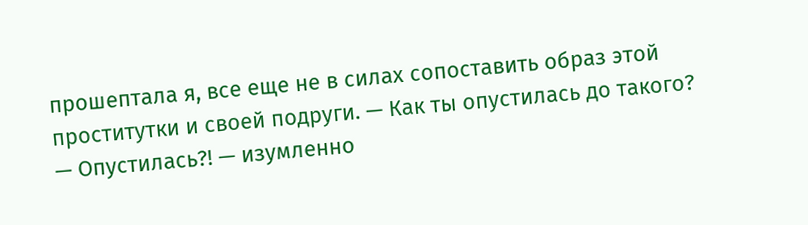прошептала я, все еще не в силах сопоставить образ этой проститутки и своей подруги. — Как ты опустилась до такого?
— Опустилась?! — изумленно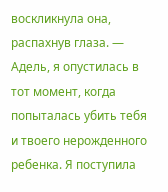воскликнула она, распахнув глаза. — Адель, я опустилась в тот момент, когда попыталась убить тебя и твоего нерожденного ребенка. Я поступила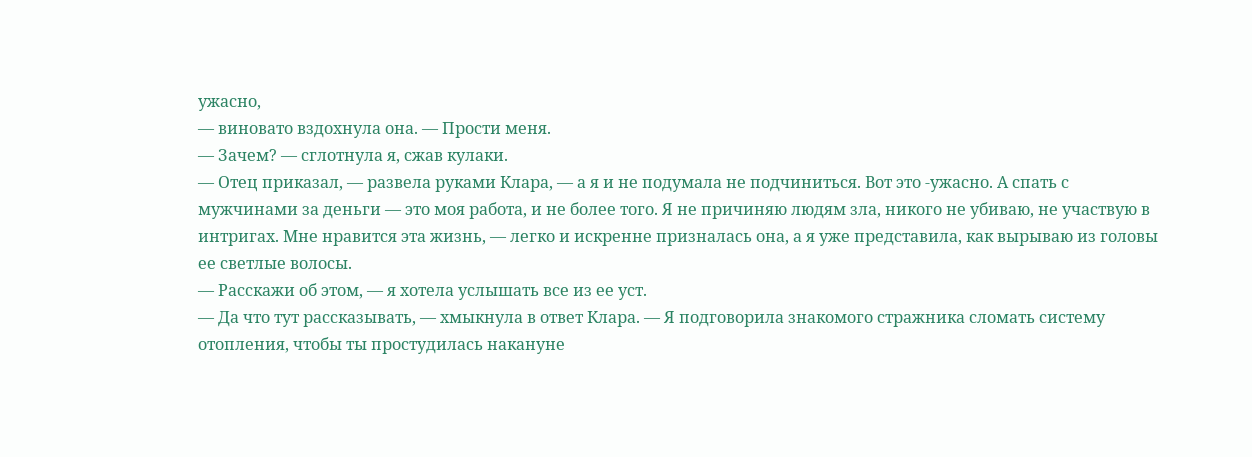ужасно,
— виновато вздохнула она. — Прости меня.
— Зачем? — сглотнула я, сжав кулаки.
— Отец приказал, — развела руками Клара, — а я и не подумала не подчиниться. Вот это -ужасно. А спать с мужчинами за деньги — это моя работа, и не более того. Я не причиняю людям зла, никого не убиваю, не участвую в интригах. Мне нравится эта жизнь, — легко и искренне призналась она, а я уже представила, как вырываю из головы ее светлые волосы.
— Расскажи об этом, — я хотела услышать все из ее уст.
— Да что тут рассказывать, — хмыкнула в ответ Клара. — Я подговорила знакомого стражника сломать систему отопления, чтобы ты простудилась накануне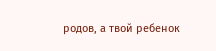родов, а твой ребенок